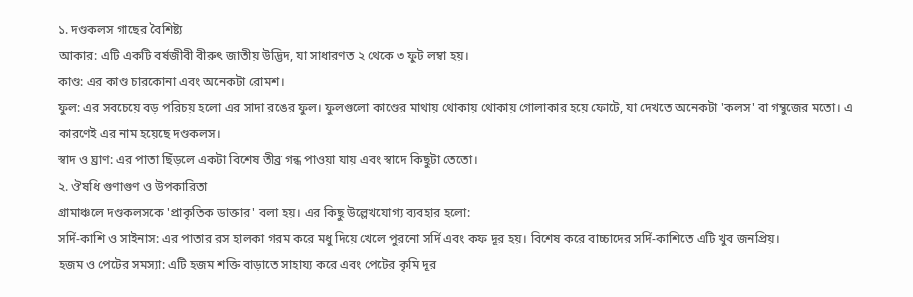১. দণ্ডকলস গাছের বৈশিষ্ট্য
আকার: এটি একটি বর্ষজীবী বীরুৎ জাতীয় উদ্ভিদ, যা সাধারণত ২ থেকে ৩ ফুট লম্বা হয়।
কাণ্ড: এর কাণ্ড চারকোনা এবং অনেকটা রোমশ।
ফুল: এর সবচেয়ে বড় পরিচয় হলো এর সাদা রঙের ফুল। ফুলগুলো কাণ্ডের মাথায় থোকায় থোকায় গোলাকার হয়ে ফোটে, যা দেখতে অনেকটা 'কলস' বা গম্বুজের মতো। এ কারণেই এর নাম হয়েছে দণ্ডকলস।
স্বাদ ও ঘ্রাণ: এর পাতা ছিঁড়লে একটা বিশেষ তীব্র গন্ধ পাওয়া যায় এবং স্বাদে কিছুটা তেতো।
২. ঔষধি গুণাগুণ ও উপকারিতা
গ্রামাঞ্চলে দণ্ডকলসকে 'প্রাকৃতিক ডাক্তার' বলা হয়। এর কিছু উল্লেখযোগ্য ব্যবহার হলো:
সর্দি-কাশি ও সাইনাস: এর পাতার রস হালকা গরম করে মধু দিয়ে খেলে পুরনো সর্দি এবং কফ দূর হয়। বিশেষ করে বাচ্চাদের সর্দি-কাশিতে এটি খুব জনপ্রিয়।
হজম ও পেটের সমস্যা: এটি হজম শক্তি বাড়াতে সাহায্য করে এবং পেটের কৃমি দূর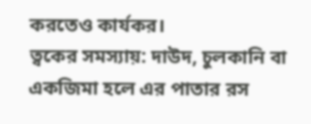করতেও কার্যকর।
ত্বকের সমস্যায়: দাউদ, চুলকানি বা একজিমা হলে এর পাতার রস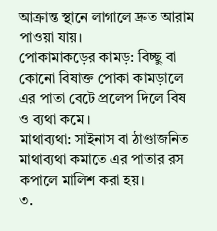আক্রান্ত স্থানে লাগালে দ্রুত আরাম পাওয়া যায়।
পোকামাকড়ের কামড়: বিচ্ছু বা কোনো বিষাক্ত পোকা কামড়ালে এর পাতা বেটে প্রলেপ দিলে বিষ ও ব্যথা কমে।
মাথাব্যথা: সাইনাস বা ঠাণ্ডাজনিত মাথাব্যথা কমাতে এর পাতার রস কপালে মালিশ করা হয়।
৩.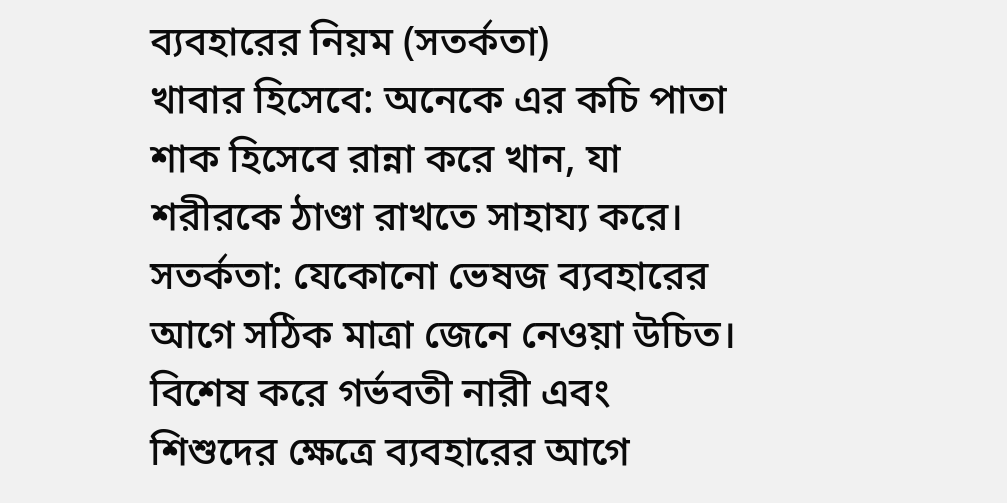ব্যবহারের নিয়ম (সতর্কতা)
খাবার হিসেবে: অনেকে এর কচি পাতা শাক হিসেবে রান্না করে খান, যা শরীরকে ঠাণ্ডা রাখতে সাহায্য করে।
সতর্কতা: যেকোনো ভেষজ ব্যবহারের আগে সঠিক মাত্রা জেনে নেওয়া উচিত। বিশেষ করে গর্ভবতী নারী এবং শিশুদের ক্ষেত্রে ব্যবহারের আগে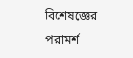বিশেষজ্ঞের পরামর্শ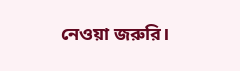নেওয়া জরুরি।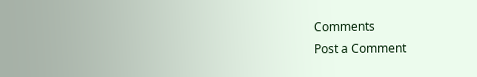Comments
Post a Comment